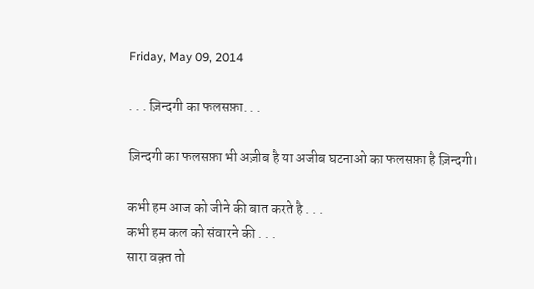Friday, May 09, 2014

. . . ज़िन्दगी का फलसफ़ा. . .

ज़िन्दगी का फलसफ़ा भी अज़ीब है या अजीब घटनाओ का फलसफ़ा है ज़िन्दगी।

कभी हम आज को जीने की बात करते है . . .
कभी हम कल को संवारने की . . .
सारा वक़्त तो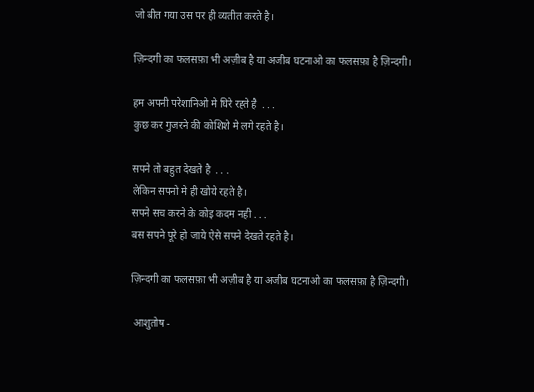जो बीत गया उस पर ही व्यतीत करते है।

ज़िन्दगी का फलसफ़ा भी अज़ीब है या अजीब घटनाओ का फलसफ़ा है ज़िन्दगी।

हम अपनी परेशानिओ मे घिरे रह्ते है  . . .
कुछ कर गुजरने की कोशिशे मे लगे रहते है।

सपने तो बहुत देखते है  . . .
लेकिन सपनो मे ही खोये रहते है।
सपने सच करने के कोइ कदम नही . . .
बस सपने पूरे हो जाये ऐसे सपने देखते रहते है।

ज़िन्दगी का फलसफ़ा भी अज़ीब है या अजीब घटनाओ का फलसफ़ा है ज़िन्दगी।

 आशुतोष -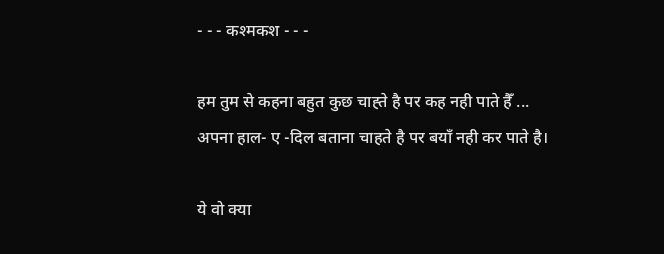- - - कश्मकश - - -

हम तुम से कहना बहुत कुछ चाह्ते है पर कह नही पाते हैँ ...
अपना हाल- ए -दिल बताना चाहते है पर बयाँ नही कर पाते है।

ये वो क्या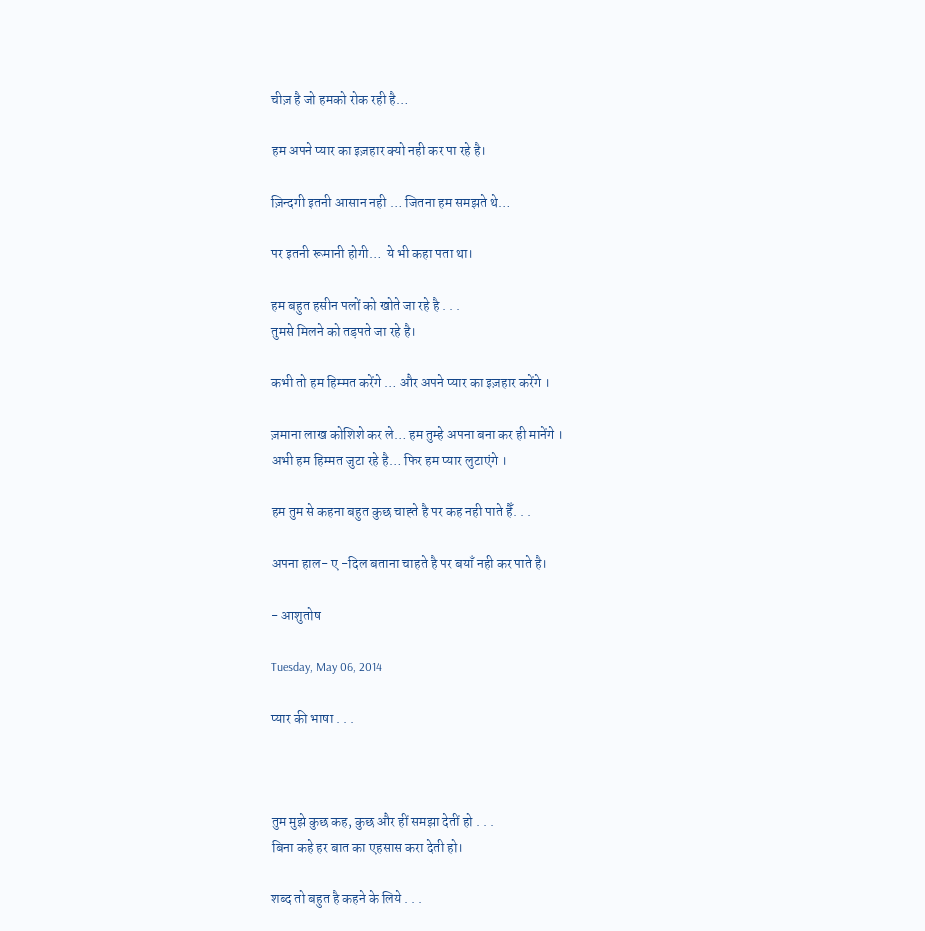चीज़ है जो हमको रोक रही है…

हम अपने प्यार का इज़हार क्यो नही कर पा रहे है।

ज़िन्दगी इतनी आसान नही … जितना हम समझते थे…

पर इतनी रूमानी होगी…  ये भी कहा पता था।

हम बहुत हसीन पलों को खोते जा रहे है . . .
तुमसे मिलने को तड़पते जा रहे है।

कभी तो हम हिम्मत करेंगे … और अपने प्यार का इज़हार करेंगे ।

ज़माना लाख कोशिशे कर ले… हम तुम्हे अपना बना कर ही मानेंगे ।
अभी हम हिम्मत जुटा रहे है… फिर हम प्यार लुटाएंगे ।

हम तुम से कहना बहुत कुछ चाह्ते है पर कह नही पाते हैँ. . .

अपना हाल- ए -दिल बताना चाहते है पर बयाँ नही कर पाते है।

- आशुतोष

Tuesday, May 06, 2014

प्यार की भाषा . . .



तुम मुझे कुछ कह, कुछ और हीं समझा देतीं हो . . .
बिना कहे हर बात का एहसास करा देती हो।

शब्द तो बहुत है कहने के लिये . . .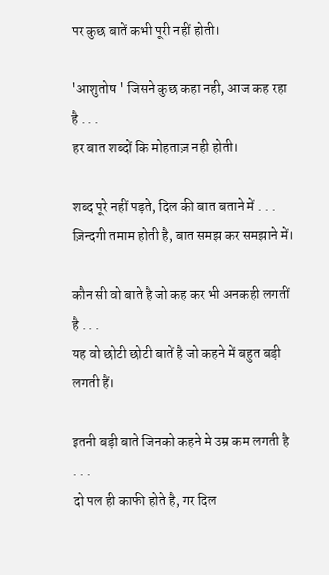पर कुछ बातें कभी पूरी नहीं होती।

'आशुतोष ' जिसने कुछ कहा नही, आज कह रहा है . . .
हर बात शब्दों कि मोहताज़ नही होती।

शब्द पूरे नहीं पड़ते, दिल की बात बताने में . . .
ज़िन्दगी तमाम होती है, बात समझ कर समझाने में।

कौन सी वो बाते है जो कह कर भी अनकही लगतीं है . . .
यह वो छोटी छोटी बातें है जो कहने में बहुत बड़ी लगती हैं।

इतनी बड़ी बाते जिनको कहने मे उम्र कम लगती है  . . .
दो पल ही काफी होते है, गर दिल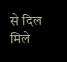से दिल मिले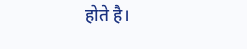होते है।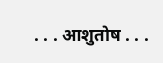. . . आशुतोष . . .